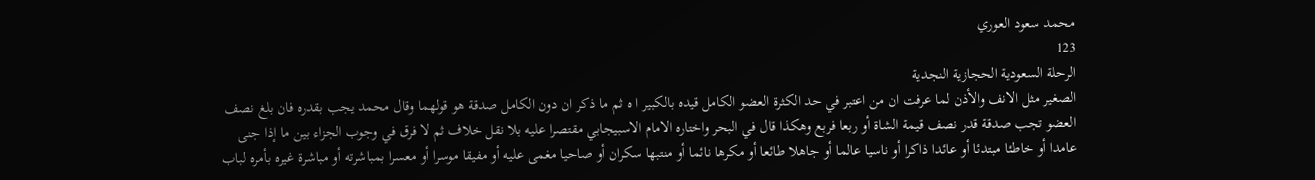محمد سعود العوري
123
الرحلة السعودية الحجازية النجدية
الصغير مثل الانف والأذن لما عرفت ان من اعتبر في حد الكثرة العضو الكامل قيده بالكبير ا ه ثم ما ذكر ان دون الكامل صدقة هو قولهما وقال محمد يجب بقدره فان بلغ نصف العضو تجب صدقة قدر نصف قيمة الشاة أو ربعا فربع وهكذا قال في البحر واختاره الامام الاسبيجابي مقتصرا عليه بلا نقل خلاف ثم لا فرق في وجوب الجزاء بين ما إذا جنى عامدا أو خاطئا مبتدئا أو عائدا ذاكرا أو ناسيا عالما أو جاهلا طائعا أو مكرها نائما أو منتبها سكران أو صاحيا مغمى عليه أو مفيقا موسرا أو معسرا بمباشرته أو مباشرة غيره بأمره لباب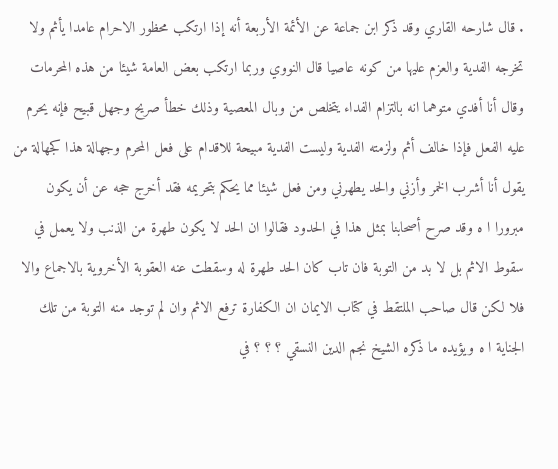. قال شارحه القاري وقد ذكر ابن جماعة عن الأئمة الأربعة أنه إذا ارتكب محظور الاحرام عامدا يأثم ولا تخرجه الفدية والعزم عليها من كونه عاصيا قال النووي وربما ارتكب بعض العامة شيئا من هذه المحرمات وقال أنا أفدي متوهما انه بالتزام الفداء يتخلص من وبال المعصية وذلك خطأ صريح وجهل قبيح فإنه يحرم عليه الفعل فإذا خالف أثم ولزمته الفدية وليست الفدية مبيحة للاقدام على فعل المحرم وجهالة هذا كجهالة من يقول أنا أشرب الخمر وأزني والحد يطهرني ومن فعل شيئا مما يحكم بتحريمه فقد أخرج حجه عن أن يكون مبرورا ا ه وقد صرح أصحابنا بمثل هذا في الحدود فقالوا ان الحد لا يكون طهرة من الذنب ولا يعمل في سقوط الاثم بل لا بد من التوبة فان تاب كان الحد طهرة له وسقطت عنه العقوبة الأخروية بالاجماع والا فلا لكن قال صاحب الملتقط في كتاب الايمان ان الكفارة ترفع الاثم وان لم توجد منه التوبة من تلك الجناية ا ه ويؤيده ما ذكره الشيخ نجم الدين النسقي ؟ ؟ ؟ في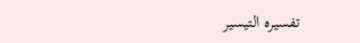تفسيره التيسير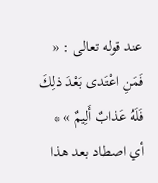عند قوله تعالى : « فَمَنِ اعْتَدى بَعْدَ ذلِكَ فَلَهُ عَذابٌ أَلِيمٌ » * أي اصطاد بعد هذا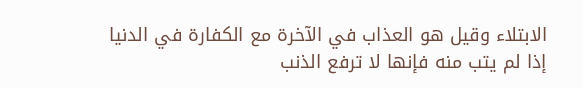الابتلاء وقيل هو العذاب في الآخرة مع الكفارة في الدنيا إذا لم يتب منه فإنها لا ترفع الذنب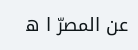عن المصرّ ا ه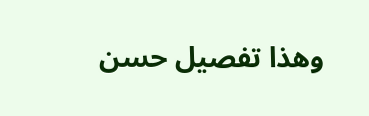وهذا تفصيل حسن